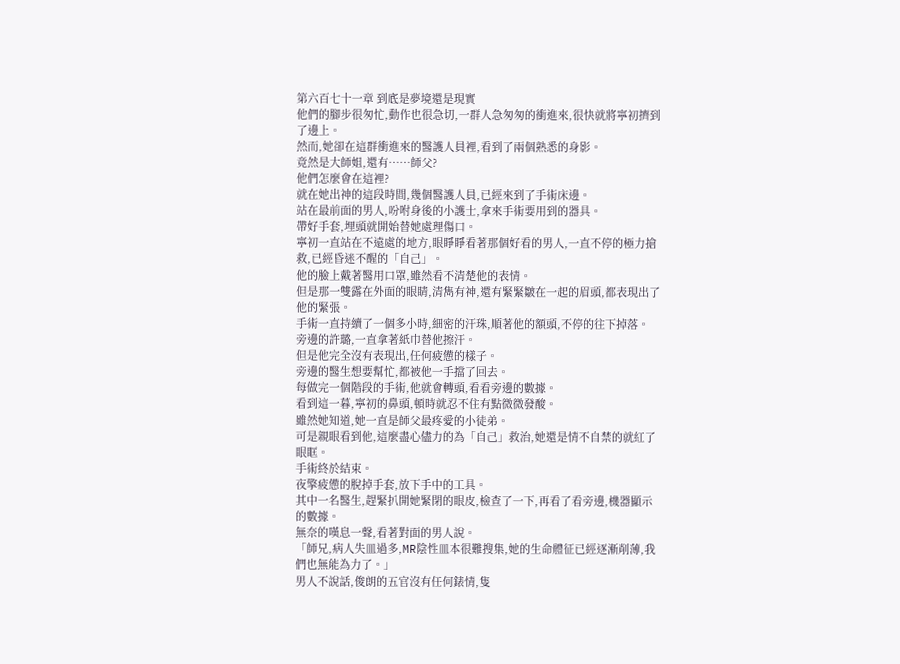第六百七十一章 到底是夢境還是現實
他們的腳步很匆忙,動作也很急切,一群人急匆匆的衝進來,很快就將寧初擠到了邊上。
然而,她卻在這群衝進來的醫護人員裡,看到了兩個熟悉的身影。
竟然是大師姐,還有……師父?
他們怎麼會在這裡?
就在她出神的這段時間,幾個醫護人員,已經來到了手術床邊。
站在最前面的男人,吩咐身後的小護士,拿來手術要用到的器具。
帶好手套,埋頭就開始替她處理傷口。
寧初一直站在不遠處的地方,眼睜睜看著那個好看的男人,一直不停的極力搶救,已經昏迷不醒的「自己」。
他的臉上戴著醫用口罩,雖然看不清楚他的表情。
但是那一雙露在外面的眼睛,清雋有神,還有緊緊皺在一起的眉頭,都表現出了他的緊張。
手術一直持續了一個多小時,細密的汗珠,順著他的額頭,不停的往下掉落。
旁邊的許璐,一直拿著紙巾替他擦汗。
但是他完全沒有表現出,任何疲憊的樣子。
旁邊的醫生想要幫忙,都被他一手擋了回去。
每做完一個階段的手術,他就會轉頭,看看旁邊的數據。
看到這一暮,寧初的鼻頭,頓時就忍不住有點微微發酸。
雖然她知道,她一直是師父最疼愛的小徒弟。
可是親眼看到他,這麼盡心儘力的為「自己」救治,她還是情不自禁的就紅了眼眶。
手術終於結束。
夜擎疲憊的脫掉手套,放下手中的工具。
其中一名醫生,趕緊扒開她緊閉的眼皮,檢查了一下,再看了看旁邊,機器顯示的數據。
無奈的嘆息一聲,看著對面的男人說。
「師兄,病人失皿過多,MR陰性皿本很難搜集,她的生命體征已經逐漸削薄,我們也無能為力了。」
男人不說話,俊朗的五官沒有任何錶情,隻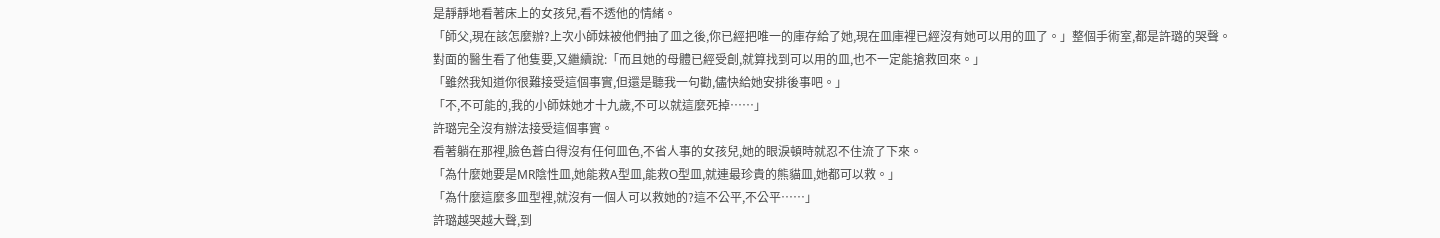是靜靜地看著床上的女孩兒,看不透他的情緒。
「師父,現在該怎麼辦?上次小師妹被他們抽了皿之後,你已經把唯一的庫存給了她,現在皿庫裡已經沒有她可以用的皿了。」整個手術室,都是許璐的哭聲。
對面的醫生看了他隻要,又繼續說:「而且她的母體已經受創,就算找到可以用的皿,也不一定能搶救回來。」
「雖然我知道你很難接受這個事實,但還是聽我一句勸,儘快給她安排後事吧。」
「不,不可能的,我的小師妹她才十九歲,不可以就這麼死掉……」
許璐完全沒有辦法接受這個事實。
看著躺在那裡,臉色蒼白得沒有任何皿色,不省人事的女孩兒,她的眼淚頓時就忍不住流了下來。
「為什麼她要是MR陰性皿,她能救A型皿,能救O型皿,就連最珍貴的熊貓皿,她都可以救。」
「為什麼這麼多皿型裡,就沒有一個人可以救她的?這不公平,不公平……」
許璐越哭越大聲,到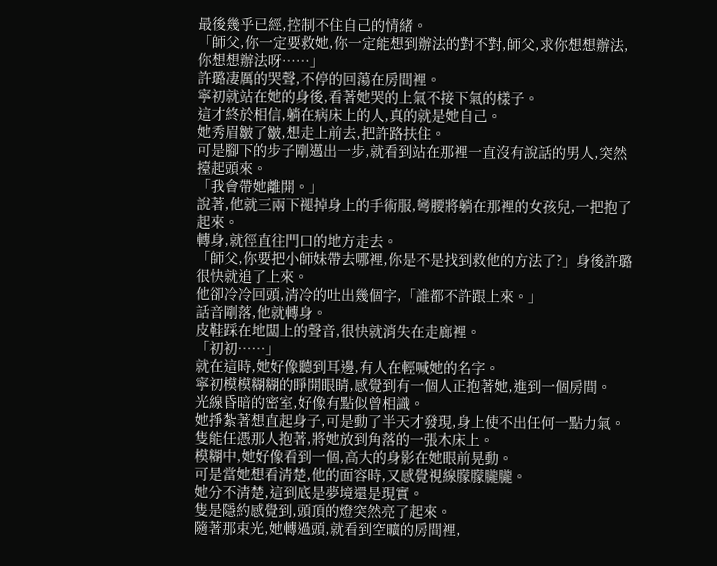最後幾乎已經,控制不住自己的情緒。
「師父,你一定要救她,你一定能想到辦法的對不對,師父,求你想想辦法,你想想辦法呀……」
許璐凄厲的哭聲,不停的回蕩在房間裡。
寧初就站在她的身後,看著她哭的上氣不接下氣的樣子。
這才終於相信,躺在病床上的人,真的就是她自己。
她秀眉皺了皺,想走上前去,把許路扶住。
可是腳下的步子剛邁出一步,就看到站在那裡一直沒有說話的男人,突然擡起頭來。
「我會帶她離開。」
說著,他就三兩下褪掉身上的手術服,彎腰將躺在那裡的女孩兒,一把抱了起來。
轉身,就徑直往門口的地方走去。
「師父,你要把小師妹帶去哪裡,你是不是找到救他的方法了?」身後許璐很快就追了上來。
他卻冷冷回頭,清冷的吐出幾個字,「誰都不許跟上來。」
話音剛落,他就轉身。
皮鞋踩在地闆上的聲音,很快就消失在走廊裡。
「初初……」
就在這時,她好像聽到耳邊,有人在輕喊她的名字。
寧初模模糊糊的睜開眼睛,感覺到有一個人正抱著她,進到一個房間。
光線昏暗的密室,好像有點似曾相識。
她掙紮著想直起身子,可是動了半天才發現,身上使不出任何一點力氣。
隻能任憑那人抱著,將她放到角落的一張木床上。
模糊中,她好像看到一個,高大的身影在她眼前晃動。
可是當她想看清楚,他的面容時,又感覺視線朦朦朧朧。
她分不清楚,這到底是夢境還是現實。
隻是隱約感覺到,頭頂的燈突然亮了起來。
隨著那束光,她轉過頭,就看到空曠的房間裡,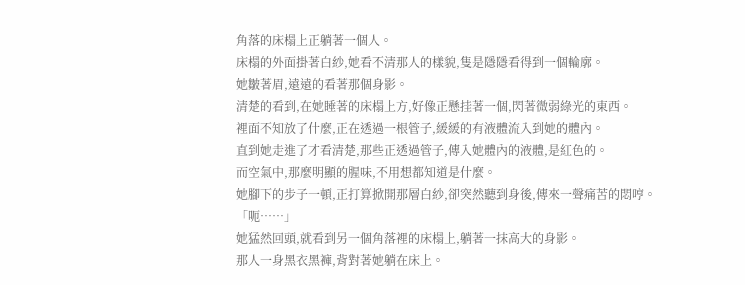角落的床榻上正躺著一個人。
床榻的外面掛著白紗,她看不清那人的樣貌,隻是隱隱看得到一個輪廓。
她皺著眉,遠遠的看著那個身影。
清楚的看到,在她睡著的床榻上方,好像正懸挂著一個,閃著微弱綠光的東西。
裡面不知放了什麼,正在透過一根管子,緩緩的有液體流入到她的體內。
直到她走進了才看清楚,那些正透過管子,傳入她體內的液體,是紅色的。
而空氣中,那麼明顯的腥味,不用想都知道是什麼。
她腳下的步子一頓,正打算掀開那層白紗,卻突然聽到身後,傳來一聲痛苦的悶哼。
「呃……」
她猛然回頭,就看到另一個角落裡的床榻上,躺著一抹高大的身影。
那人一身黑衣黑褲,背對著她躺在床上。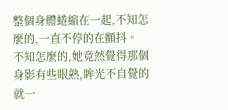整個身體蜷縮在一起,不知怎麼的,一直不停的在顫抖。
不知怎麼的,她竟然覺得那個身影有些眼熟,眸光不自覺的就一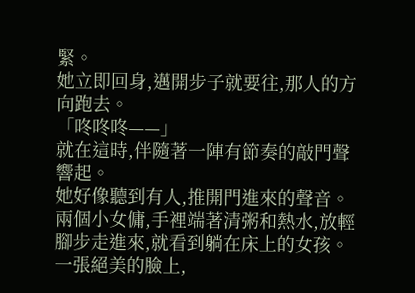緊。
她立即回身,邁開步子就要往,那人的方向跑去。
「咚咚咚——」
就在這時,伴隨著一陣有節奏的敲門聲響起。
她好像聽到有人,推開門進來的聲音。
兩個小女傭,手裡端著清粥和熱水,放輕腳步走進來,就看到躺在床上的女孩。
一張絕美的臉上,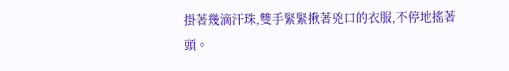掛著幾滴汗珠,雙手緊緊揪著兇口的衣服,不停地搖著頭。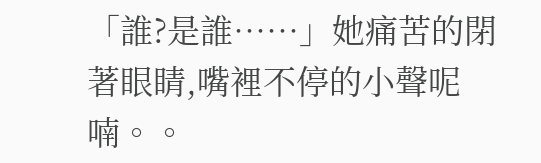「誰?是誰……」她痛苦的閉著眼睛,嘴裡不停的小聲呢喃。。